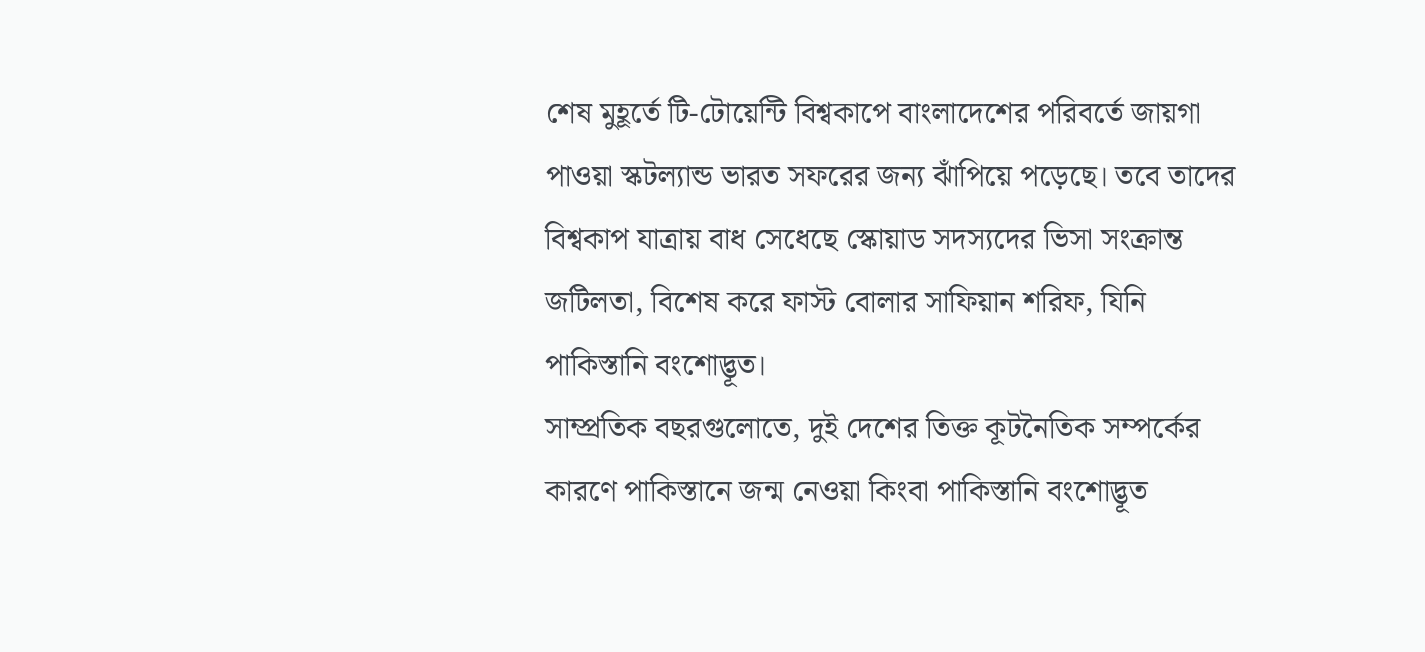শেষ মুহূর্তে টি-টোয়েন্টি বিশ্বকাপে বাংলাদেশের পরিবর্তে জায়গা পাওয়া স্কটল্যান্ড ভারত সফরের জন্য ঝাঁপিয়ে পড়েছে। তবে তাদের বিশ্বকাপ যাত্রায় বাধ সেধেছে স্কোয়াড সদস্যদের ভিসা সংক্রান্ত জটিলতা, বিশেষ করে ফাস্ট বোলার সাফিয়ান শরিফ, যিনি পাকিস্তানি বংশোদ্ভূত।
সাম্প্রতিক বছরগুলোতে, দুই দেশের তিক্ত কূটনৈতিক সম্পর্কের কারণে পাকিস্তানে জন্ম নেওয়া কিংবা পাকিস্তানি বংশোদ্ভূত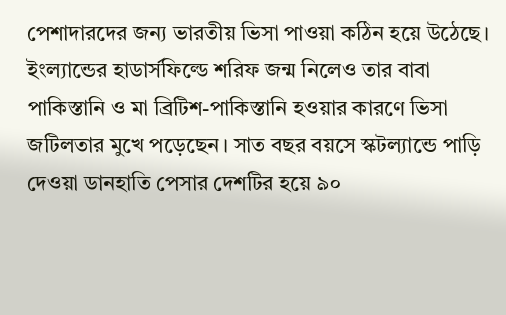পেশাদারদের জন্য ভারতীয় ভিসা পাওয়া কঠিন হয়ে উঠেছে। ইংল্যান্ডের হাডার্সফিল্ডে শরিফ জন্ম নিলেও তার বাবা পাকিস্তানি ও মা ব্রিটিশ-পাকিস্তানি হওয়ার কারণে ভিসা জটিলতার মুখে পড়েছেন। সাত বছর বয়সে স্কটল্যান্ডে পাড়ি দেওয়া ডানহাতি পেসার দেশটির হয়ে ৯০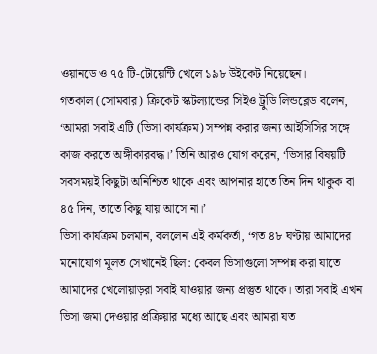ওয়ানডে ও ৭৫ টি-টোয়েন্টি খেলে ১৯৮ উইকেট নিয়েছেন।
গতকাল (সোমবার) ক্রিকেট স্কটল্যান্ডের সিইও ট্রুডি লিন্ডব্লেড বলেন, ‘আমরা সবাই এটি (ভিসা কার্যক্রম) সম্পন্ন করার জন্য আইসিসির সঙ্গে কাজ করতে অঙ্গীকারবদ্ধ।’ তিনি আরও যোগ করেন, ‘ভিসার বিষয়টি সবসময়ই কিছুটা অনিশ্চিত থাকে এবং আপনার হাতে তিন দিন থাকুক বা ৪৫ দিন, তাতে কিছু যায় আসে না।’
ভিসা কার্যক্রম চলমান, বললেন এই কর্মকর্তা, ‘গত ৪৮ ঘণ্টায় আমাদের মনোযোগ মূলত সেখানেই ছিল: কেবল ভিসাগুলো সম্পন্ন করা যাতে আমাদের খেলোয়াড়রা সবাই যাওয়ার জন্য প্রস্তুত থাকে। তারা সবাই এখন ভিসা জমা দেওয়ার প্রক্রিয়ার মধ্যে আছে এবং আমরা যত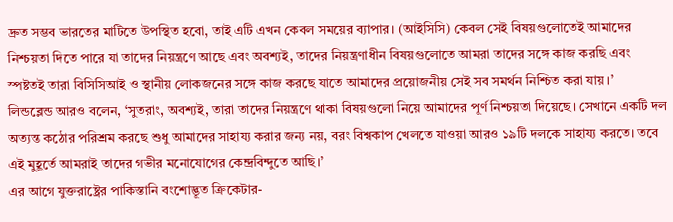দ্রুত সম্ভব ভারতের মাটিতে উপস্থিত হবো, তাই এটি এখন কেবল সময়ের ব্যাপার। (আইসিসি) কেবল সেই বিষয়গুলোতেই আমাদের নিশ্চয়তা দিতে পারে যা তাদের নিয়ন্ত্রণে আছে এবং অবশ্যই, তাদের নিয়ন্ত্রণাধীন বিষয়গুলোতে আমরা তাদের সঙ্গে কাজ করছি এবং স্পষ্টতই তারা বিসিসিআই ও স্থানীয় লোকজনের সঙ্গে কাজ করছে যাতে আমাদের প্রয়োজনীয় সেই সব সমর্থন নিশ্চিত করা যায়।’
লিন্ডব্লেন্ড আরও বলেন, ‘সুতরাং, অবশ্যই, তারা তাদের নিয়ন্ত্রণে থাকা বিষয়গুলো নিয়ে আমাদের পূর্ণ নিশ্চয়তা দিয়েছে। সেখানে একটি দল অত্যন্ত কঠোর পরিশ্রম করছে শুধু আমাদের সাহায্য করার জন্য নয়, বরং বিশ্বকাপ খেলতে যাওয়া আরও ১৯টি দলকে সাহায্য করতে। তবে এই মুহূর্তে আমরাই তাদের গভীর মনোযোগের কেন্দ্রবিন্দুতে আছি।’
এর আগে যুক্তরাষ্ট্রের পাকিস্তানি বংশোদ্ভূত ক্রিকেটার-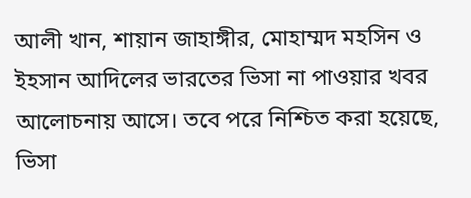আলী খান, শায়ান জাহাঙ্গীর, মোহাম্মদ মহসিন ও ইহসান আদিলের ভারতের ভিসা না পাওয়ার খবর আলোচনায় আসে। তবে পরে নিশ্চিত করা হয়েছে, ভিসা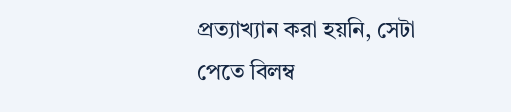প্রত্যাখ্যান করা হয়নি, সেটা পেতে বিলম্ব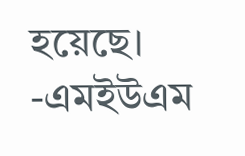হয়েছে।
-এমইউএম